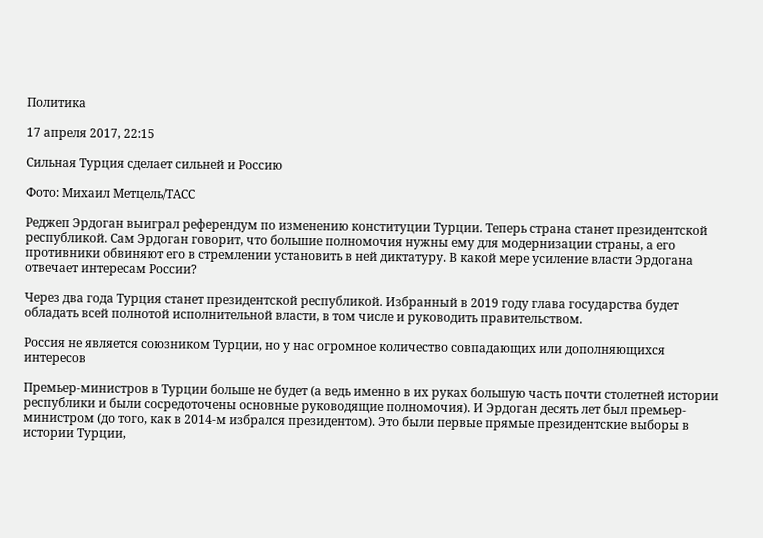Политика

17 апреля 2017, 22:15

Сильная Турция сделает сильней и Россию

Фото: Михаил Метцель/ТАСС

Реджеп Эрдоган выиграл референдум по изменению конституции Турции. Теперь страна станет президентской республикой. Сам Эрдоган говорит, что большие полномочия нужны ему для модернизации страны, а его противники обвиняют его в стремлении установить в ней диктатуру. В какой мере усиление власти Эрдогана отвечает интересам России?

Через два года Турция станет президентской республикой. Избранный в 2019 году глава государства будет обладать всей полнотой исполнительной власти, в том числе и руководить правительством.

Россия не является союзником Турции, но у нас огромное количество совпадающих или дополняющихся интересов

Премьер-министров в Турции больше не будет (а ведь именно в их руках большую часть почти столетней истории республики и были сосредоточены основные руководящие полномочия). И Эрдоган десять лет был премьер-министром (до того, как в 2014-м избрался президентом). Это были первые прямые президентские выборы в истории Турции,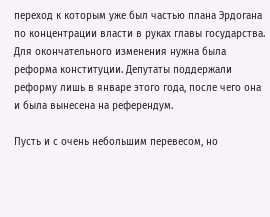переход к которым уже был частью плана Эрдогана по концентрации власти в руках главы государства. Для окончательного изменения нужна была реформа конституции. Депутаты поддержали реформу лишь в январе этого года, после чего она и была вынесена на референдум.

Пусть и с очень небольшим перевесом, но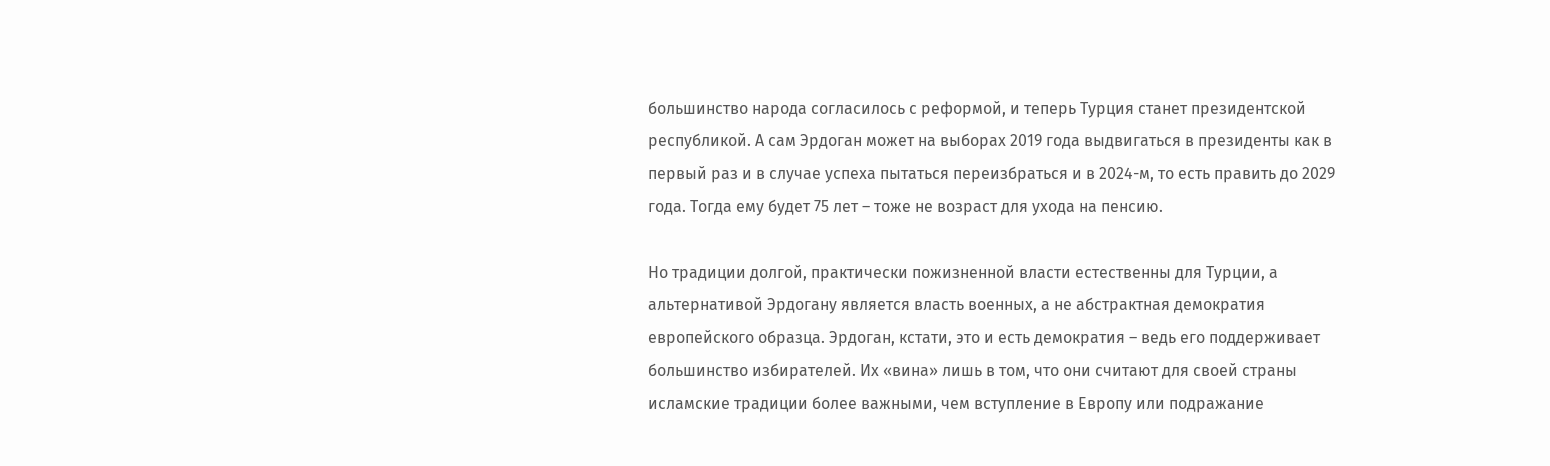большинство народа согласилось с реформой, и теперь Турция станет президентской республикой. А сам Эрдоган может на выборах 2019 года выдвигаться в президенты как в первый раз и в случае успеха пытаться переизбраться и в 2024-м, то есть править до 2029 года. Тогда ему будет 75 лет – тоже не возраст для ухода на пенсию.

Но традиции долгой, практически пожизненной власти естественны для Турции, а альтернативой Эрдогану является власть военных, а не абстрактная демократия европейского образца. Эрдоган, кстати, это и есть демократия – ведь его поддерживает большинство избирателей. Их «вина» лишь в том, что они считают для своей страны исламские традиции более важными, чем вступление в Европу или подражание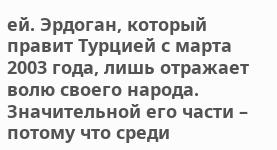ей. Эрдоган, который правит Турцией с марта 2003 года, лишь отражает волю своего народа. Значительной его части – потому что среди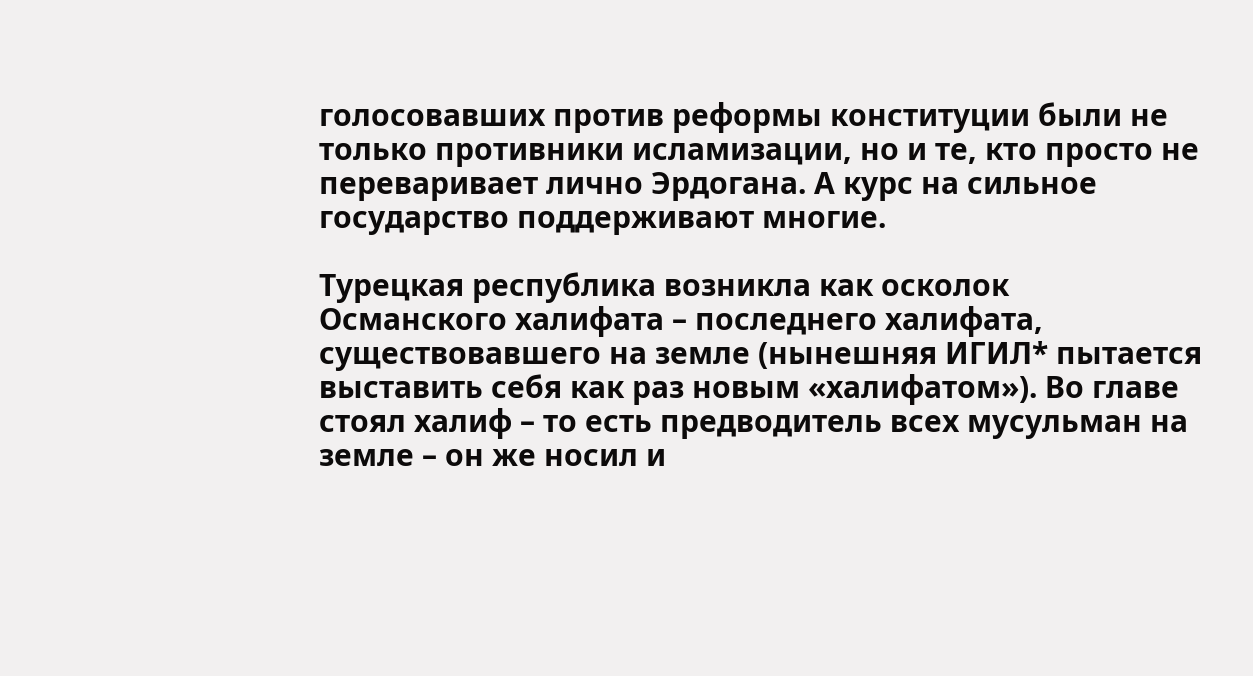голосовавших против реформы конституции были не только противники исламизации, но и те, кто просто не переваривает лично Эрдогана. А курс на сильное государство поддерживают многие.

Турецкая республика возникла как осколок Османского халифата – последнего халифата, существовавшего на земле (нынешняя ИГИЛ* пытается выставить себя как раз новым «халифатом»). Во главе стоял халиф – то есть предводитель всех мусульман на земле – он же носил и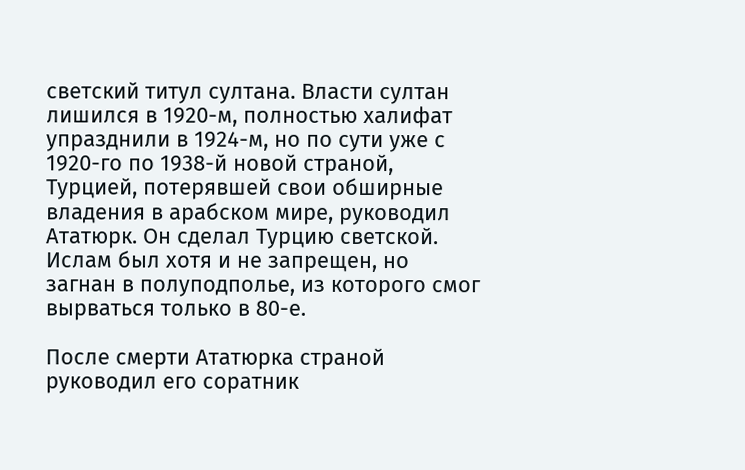светский титул султана. Власти султан лишился в 1920-м, полностью халифат упразднили в 1924-м, но по сути уже с 1920-го по 1938-й новой страной, Турцией, потерявшей свои обширные владения в арабском мире, руководил Ататюрк. Он сделал Турцию светской. Ислам был хотя и не запрещен, но загнан в полуподполье, из которого смог вырваться только в 80-е.

После смерти Ататюрка страной руководил его соратник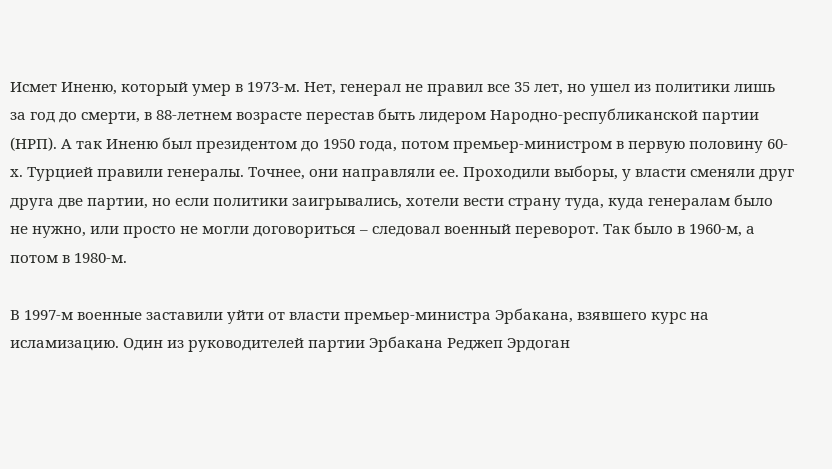Исмет Иненю, который умер в 1973-м. Нет, генерал не правил все 35 лет, но ушел из политики лишь за год до смерти, в 88-летнем возрасте перестав быть лидером Народно-республиканской партии (НРП). А так Иненю был президентом до 1950 года, потом премьер-министром в первую половину 60-х. Турцией правили генералы. Точнее, они направляли ее. Проходили выборы, у власти сменяли друг друга две партии, но если политики заигрывались, хотели вести страну туда, куда генералам было не нужно, или просто не могли договориться – следовал военный переворот. Так было в 1960-м, а потом в 1980-м.

В 1997-м военные заставили уйти от власти премьер-министра Эрбакана, взявшего курс на исламизацию. Один из руководителей партии Эрбакана Реджеп Эрдоган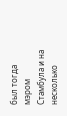был тогда мэром Стамбула и на несколько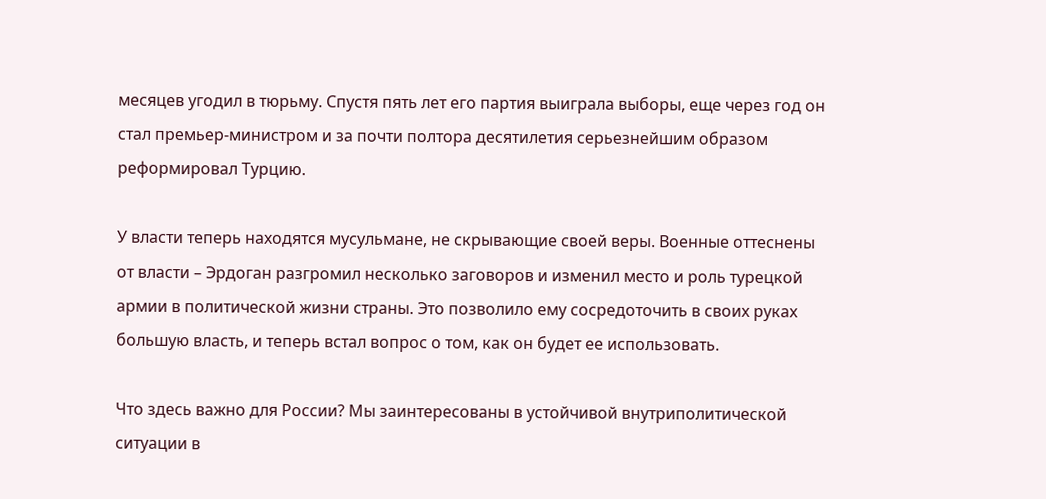месяцев угодил в тюрьму. Спустя пять лет его партия выиграла выборы, еще через год он стал премьер-министром и за почти полтора десятилетия серьезнейшим образом реформировал Турцию.

У власти теперь находятся мусульмане, не скрывающие своей веры. Военные оттеснены от власти – Эрдоган разгромил несколько заговоров и изменил место и роль турецкой армии в политической жизни страны. Это позволило ему сосредоточить в своих руках большую власть, и теперь встал вопрос о том, как он будет ее использовать.

Что здесь важно для России? Мы заинтересованы в устойчивой внутриполитической ситуации в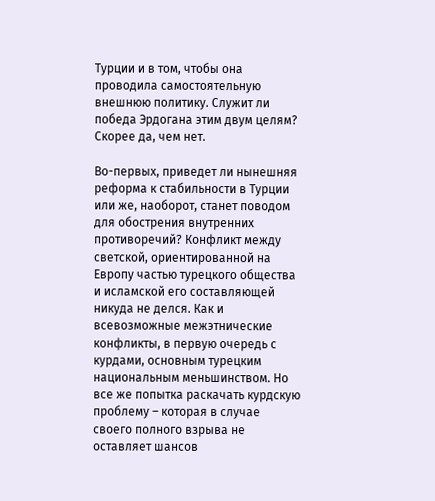Турции и в том, чтобы она проводила самостоятельную внешнюю политику. Служит ли победа Эрдогана этим двум целям? Скорее да, чем нет.

Во-первых, приведет ли нынешняя реформа к стабильности в Турции или же, наоборот, станет поводом для обострения внутренних противоречий? Конфликт между светской, ориентированной на Европу частью турецкого общества и исламской его составляющей никуда не делся. Как и всевозможные межэтнические конфликты, в первую очередь с курдами, основным турецким национальным меньшинством. Но все же попытка раскачать курдскую проблему – которая в случае своего полного взрыва не оставляет шансов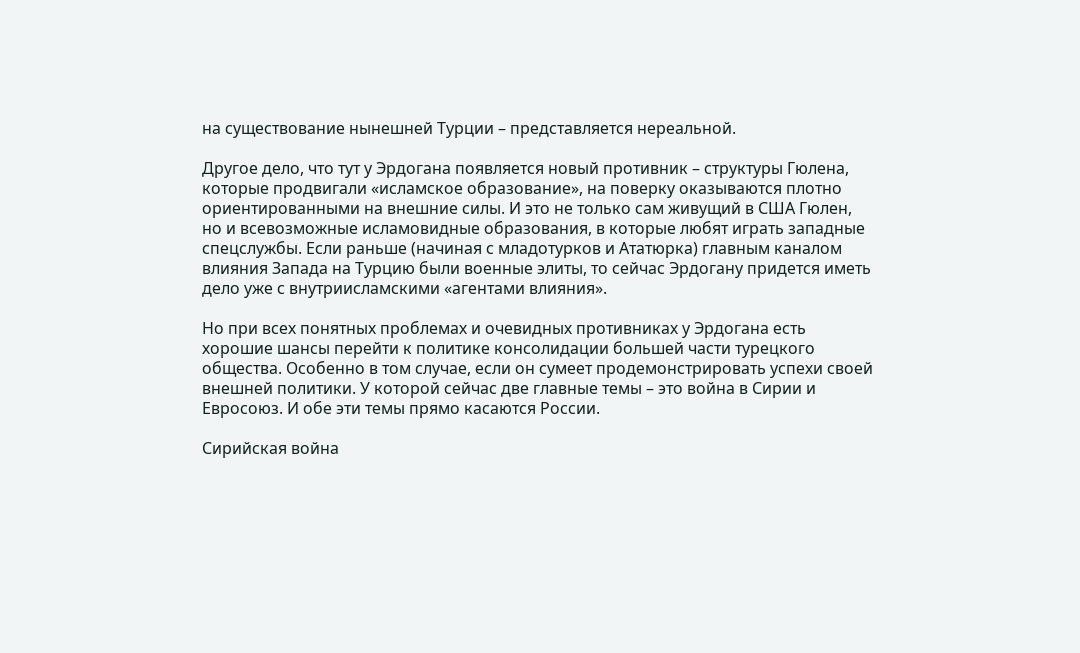на существование нынешней Турции – представляется нереальной.

Другое дело, что тут у Эрдогана появляется новый противник – структуры Гюлена, которые продвигали «исламское образование», на поверку оказываются плотно ориентированными на внешние силы. И это не только сам живущий в США Гюлен, но и всевозможные исламовидные образования, в которые любят играть западные спецслужбы. Если раньше (начиная с младотурков и Ататюрка) главным каналом влияния Запада на Турцию были военные элиты, то сейчас Эрдогану придется иметь дело уже с внутриисламскими «агентами влияния».

Но при всех понятных проблемах и очевидных противниках у Эрдогана есть хорошие шансы перейти к политике консолидации большей части турецкого общества. Особенно в том случае, если он сумеет продемонстрировать успехи своей внешней политики. У которой сейчас две главные темы – это война в Сирии и Евросоюз. И обе эти темы прямо касаются России.

Сирийская война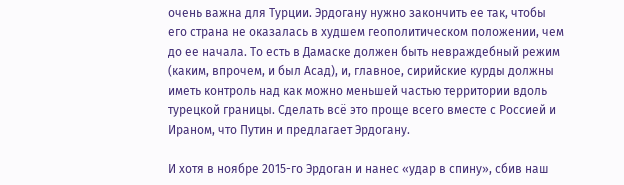очень важна для Турции. Эрдогану нужно закончить ее так, чтобы его страна не оказалась в худшем геополитическом положении, чем до ее начала. То есть в Дамаске должен быть невраждебный режим (каким, впрочем, и был Асад), и, главное, сирийские курды должны иметь контроль над как можно меньшей частью территории вдоль турецкой границы. Сделать всё это проще всего вместе с Россией и Ираном, что Путин и предлагает Эрдогану.

И хотя в ноябре 2015-го Эрдоган и нанес «удар в спину», сбив наш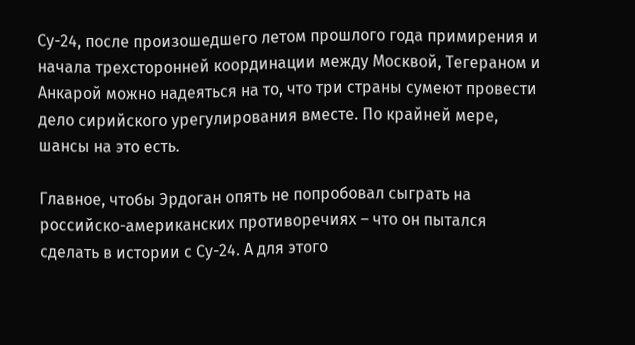Су-24, после произошедшего летом прошлого года примирения и начала трехсторонней координации между Москвой, Тегераном и Анкарой можно надеяться на то, что три страны сумеют провести дело сирийского урегулирования вместе. По крайней мере, шансы на это есть.

Главное, чтобы Эрдоган опять не попробовал сыграть на российско-американских противоречиях – что он пытался сделать в истории с Су-24. А для этого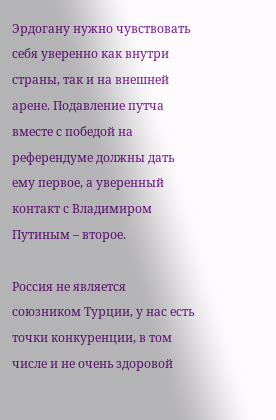Эрдогану нужно чувствовать себя уверенно как внутри страны, так и на внешней арене. Подавление путча вместе с победой на референдуме должны дать ему первое, а уверенный контакт с Владимиром Путиным – второе.

Россия не является союзником Турции, у нас есть точки конкуренции, в том числе и не очень здоровой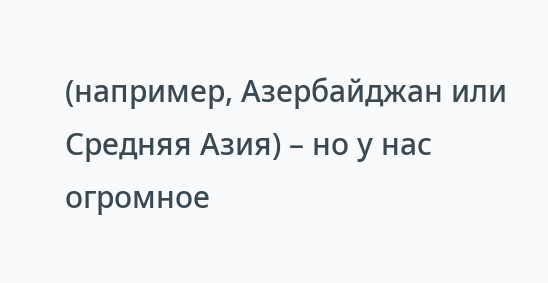(например, Азербайджан или Средняя Азия) – но у нас огромное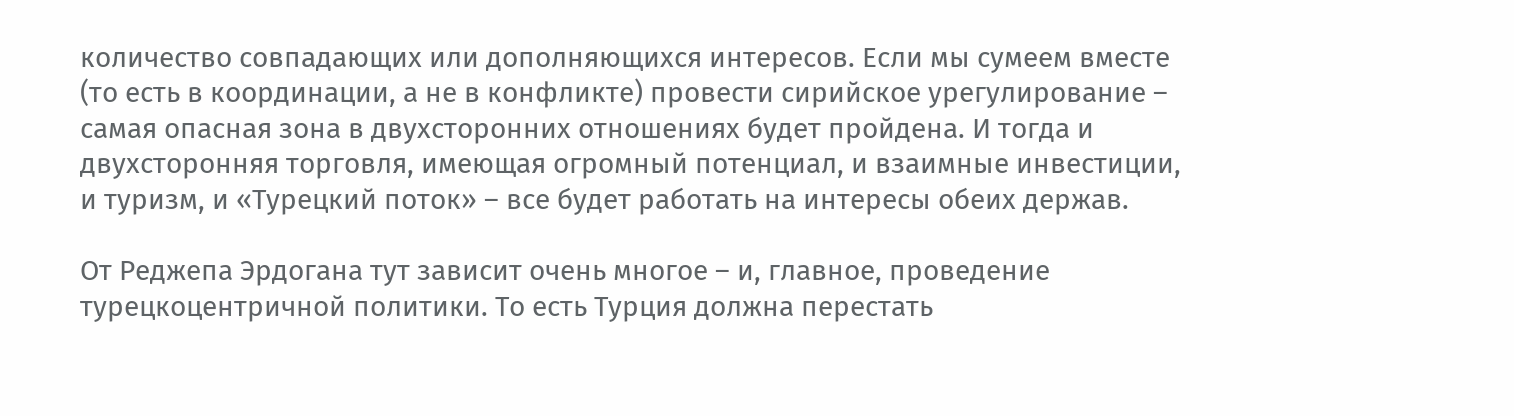количество совпадающих или дополняющихся интересов. Если мы сумеем вместе (то есть в координации, а не в конфликте) провести сирийское урегулирование – самая опасная зона в двухсторонних отношениях будет пройдена. И тогда и двухсторонняя торговля, имеющая огромный потенциал, и взаимные инвестиции, и туризм, и «Турецкий поток» – все будет работать на интересы обеих держав.

От Реджепа Эрдогана тут зависит очень многое – и, главное, проведение турецкоцентричной политики. То есть Турция должна перестать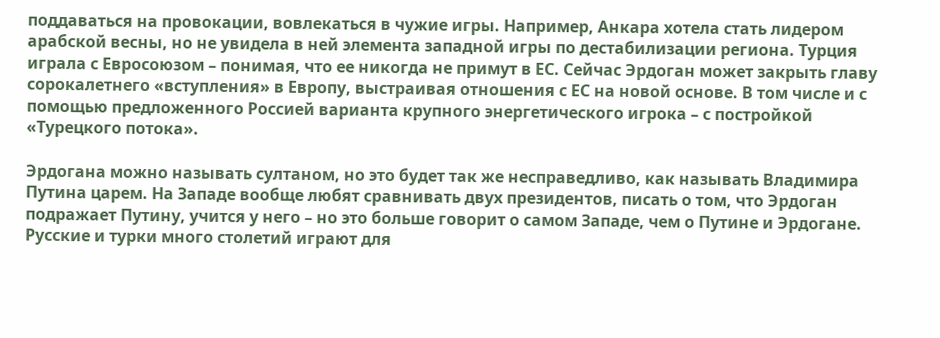поддаваться на провокации, вовлекаться в чужие игры. Например, Анкара хотела стать лидером арабской весны, но не увидела в ней элемента западной игры по дестабилизации региона. Турция играла с Евросоюзом – понимая, что ее никогда не примут в ЕС. Сейчас Эрдоган может закрыть главу сорокалетнего «вступления» в Европу, выстраивая отношения с ЕС на новой основе. В том числе и с помощью предложенного Россией варианта крупного энергетического игрока – с постройкой «Турецкого потока».

Эрдогана можно называть султаном, но это будет так же несправедливо, как называть Владимира Путина царем. На Западе вообще любят сравнивать двух президентов, писать о том, что Эрдоган подражает Путину, учится у него – но это больше говорит о самом Западе, чем о Путине и Эрдогане. Русские и турки много столетий играют для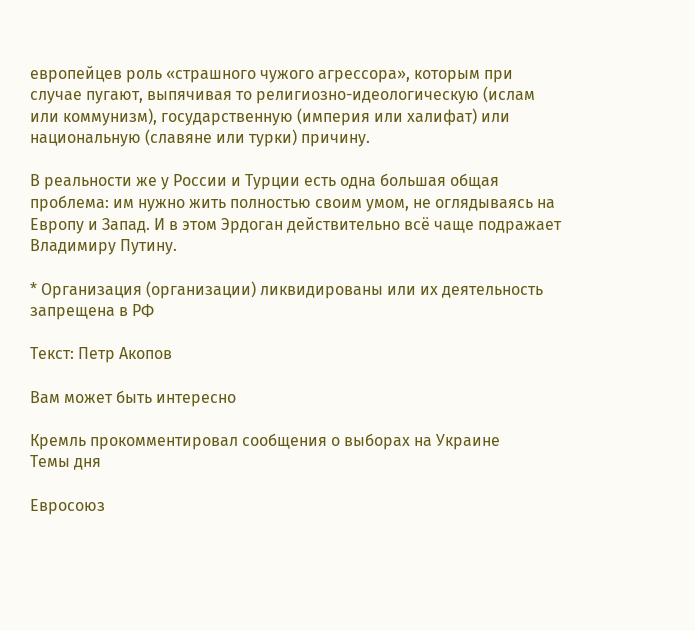европейцев роль «страшного чужого агрессора», которым при случае пугают, выпячивая то религиозно-идеологическую (ислам или коммунизм), государственную (империя или халифат) или национальную (славяне или турки) причину.

В реальности же у России и Турции есть одна большая общая проблема: им нужно жить полностью своим умом, не оглядываясь на Европу и Запад. И в этом Эрдоган действительно всё чаще подражает Владимиру Путину.

* Организация (организации) ликвидированы или их деятельность запрещена в РФ

Текст: Петр Акопов

Вам может быть интересно

Кремль прокомментировал сообщения о выборах на Украине
Темы дня

Евросоюз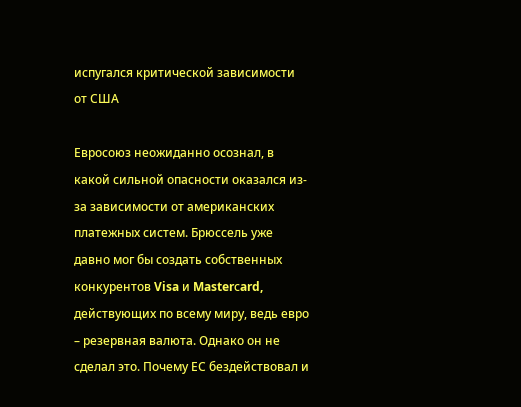испугался критической зависимости от США

Евросоюз неожиданно осознал, в какой сильной опасности оказался из-за зависимости от американских платежных систем. Брюссель уже давно мог бы создать собственных конкурентов Visa и Masterсard, действующих по всему миру, ведь евро – резервная валюта. Однако он не сделал это. Почему ЕС бездействовал и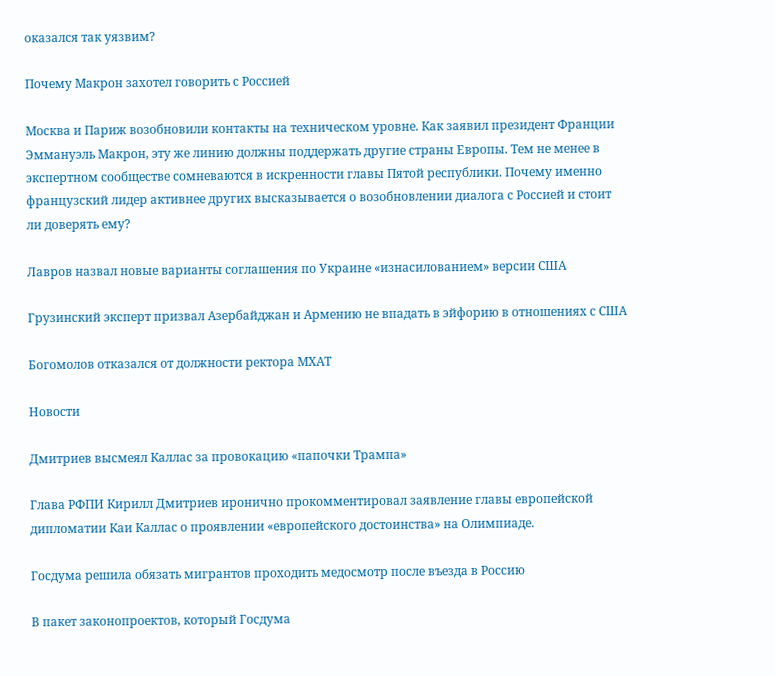оказался так уязвим?

Почему Макрон захотел говорить с Россией

Москва и Париж возобновили контакты на техническом уровне. Как заявил президент Франции Эммануэль Макрон, эту же линию должны поддержать другие страны Европы. Тем не менее в экспертном сообществе сомневаются в искренности главы Пятой республики. Почему именно французский лидер активнее других высказывается о возобновлении диалога с Россией и стоит ли доверять ему?

Лавров назвал новые варианты соглашения по Украине «изнасилованием» версии США

Грузинский эксперт призвал Азербайджан и Армению не впадать в эйфорию в отношениях с США

Богомолов отказался от должности ректора МХАТ

Новости

Дмитриев высмеял Каллас за провокацию «папочки Трампа»

Глава РФПИ Кирилл Дмитриев иронично прокомментировал заявление главы европейской дипломатии Каи Каллас о проявлении «европейского достоинства» на Олимпиаде.

Госдума решила обязать мигрантов проходить медосмотр после въезда в Россию

В пакет законопроектов, который Госдума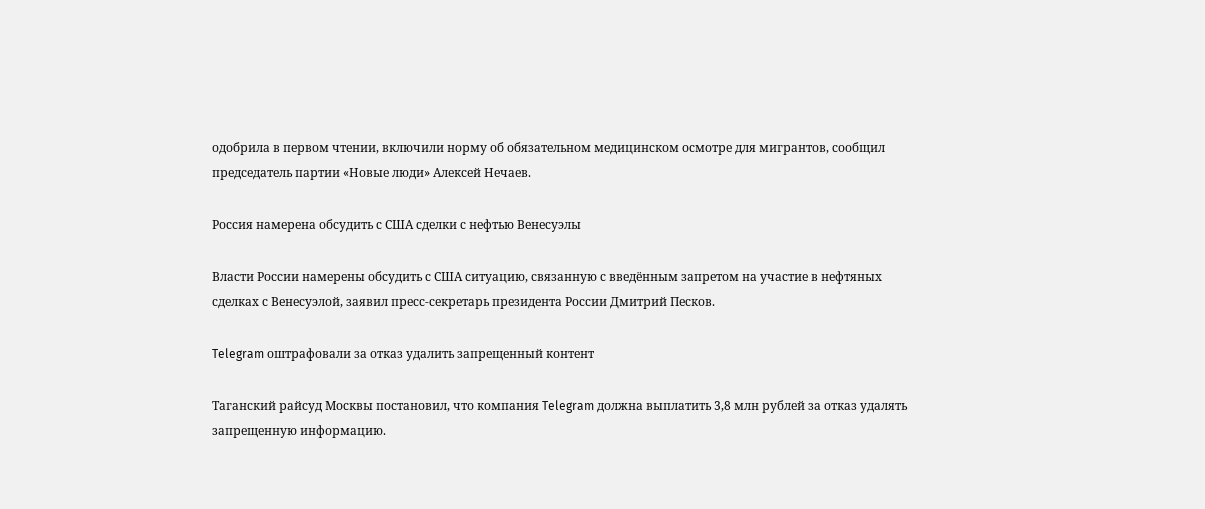одобрила в первом чтении, включили норму об обязательном медицинском осмотре для мигрантов, сообщил председатель партии «Новые люди» Алексей Нечаев.

Россия намерена обсудить с США сделки с нефтью Венесуэлы

Власти России намерены обсудить с США ситуацию, связанную с введённым запретом на участие в нефтяных сделках с Венесуэлой, заявил пресс-секретарь президента России Дмитрий Песков.

Telegram оштрафовали за отказ удалить запрещенный контент

Таганский райсуд Москвы постановил, что компания Telegram должна выплатить 3,8 млн рублей за отказ удалять запрещенную информацию.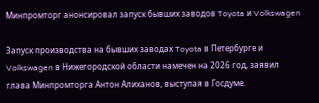Минпромторг анонсировал запуск бывших заводов Toyota и Volkswagen

Запуск производства на бывших заводах Toyota в Петербурге и Volkswagen в Нижегородской области намечен на 2026 год, заявил глава Минпромторга Антон Алиханов, выступая в Госдуме.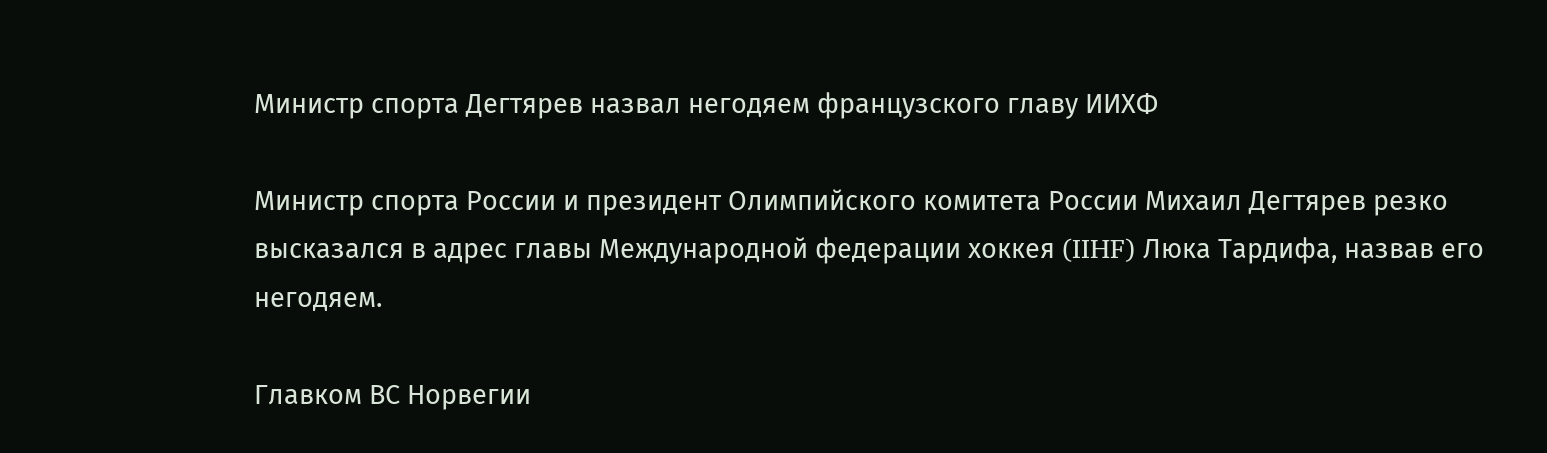Министр спорта Дегтярев назвал негодяем французского главу ИИХФ

Министр спорта России и президент Олимпийского комитета России Михаил Дегтярев резко высказался в адрес главы Международной федерации хоккея (IIHF) Люка Тардифа, назвав его негодяем.

Главком ВС Норвегии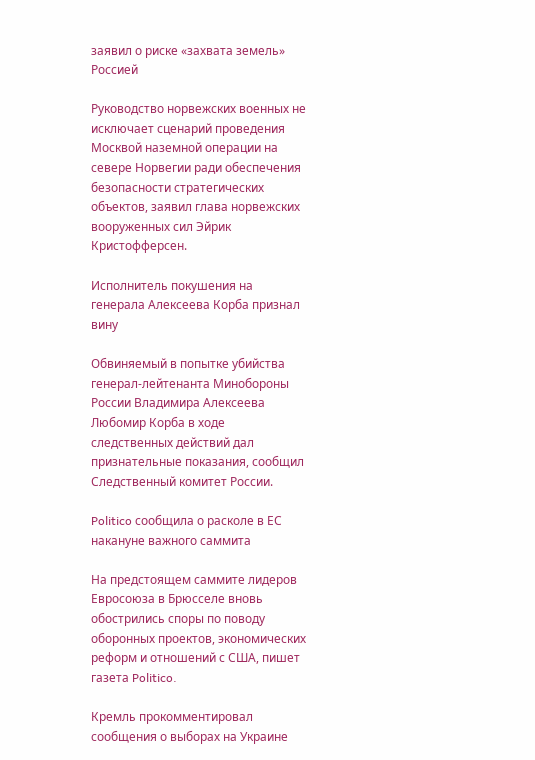заявил о риске «захвата земель» Россией

Руководство норвежских военных не исключает сценарий проведения Москвой наземной операции на севере Норвегии ради обеспечения безопасности стратегических объектов, заявил глава норвежских вооруженных сил Эйрик Кристофферсен.

Исполнитель покушения на генерала Алексеева Корба признал вину

Обвиняемый в попытке убийства генерал-лейтенанта Минобороны России Владимира Алексеева Любомир Корба в ходе следственных действий дал признательные показания, сообщил Следственный комитет России.

Politico сообщила о расколе в ЕС накануне важного саммита

На предстоящем саммите лидеров Евросоюза в Брюсселе вновь обострились споры по поводу оборонных проектов, экономических реформ и отношений с США, пишет газета Politico.

Кремль прокомментировал сообщения о выборах на Украине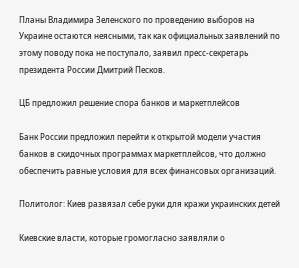Планы Владимира Зеленского по проведению выборов на Украине остаются неясными, так как официальных заявлений по этому поводу пока не поступало, заявил пресс-секретарь президента России Дмитрий Песков.

ЦБ предложил решение спора банков и маркетплейсов

Банк России предложил перейти к открытой модели участия банков в скидочных программах маркетплейсов, что должно обеспечить равные условия для всех финансовых организаций.

Политолог: Киев развязал себе руки для кражи украинских детей

Киевские власти, которые громогласно заявляли о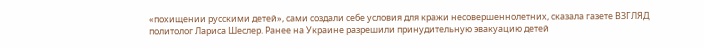«похищении русскими детей», сами создали себе условия для кражи несовершеннолетних, сказала газете ВЗГЛЯД политолог Лариса Шеслер. Ранее на Украине разрешили принудительную эвакуацию детей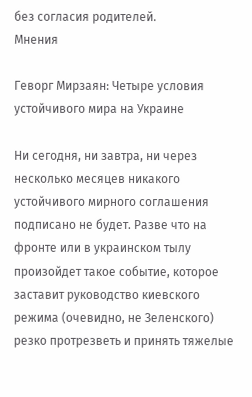без согласия родителей.
Мнения

Геворг Мирзаян: Четыре условия устойчивого мира на Украине

Ни сегодня, ни завтра, ни через несколько месяцев никакого устойчивого мирного соглашения подписано не будет. Разве что на фронте или в украинском тылу произойдет такое событие, которое заставит руководство киевского режима (очевидно, не Зеленского) резко протрезветь и принять тяжелые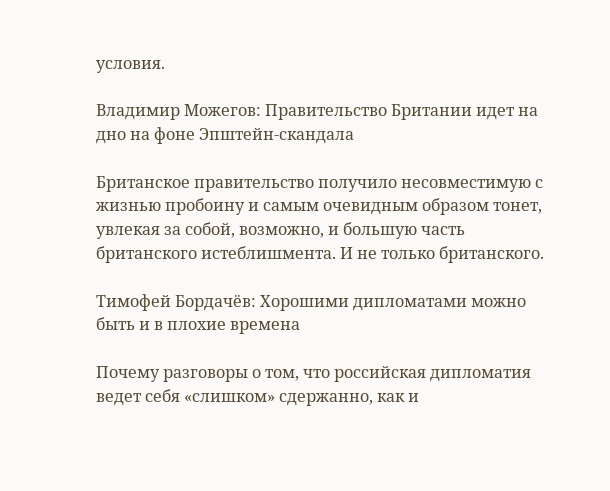условия.

Владимир Можегов: Правительство Британии идет на дно на фоне Эпштейн-скандала

Британское правительство получило несовместимую с жизнью пробоину и самым очевидным образом тонет, увлекая за собой, возможно, и большую часть британского истеблишмента. И не только британского.

Тимофей Бордачёв: Хорошими дипломатами можно быть и в плохие времена

Почему разговоры о том, что российская дипломатия ведет себя «слишком» сдержанно, как и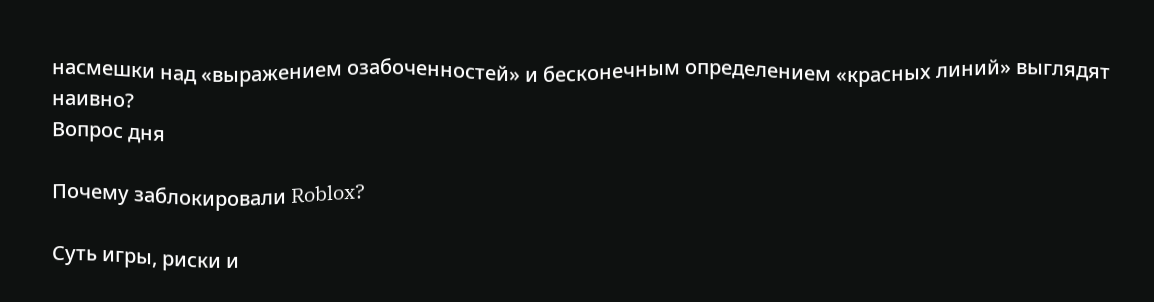насмешки над «выражением озабоченностей» и бесконечным определением «красных линий» выглядят наивно?
Вопрос дня

Почему заблокировали Roblox?

Суть игры, риски и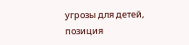угрозы для детей, позиция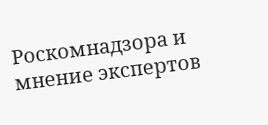Роскомнадзора и мнение экспертов